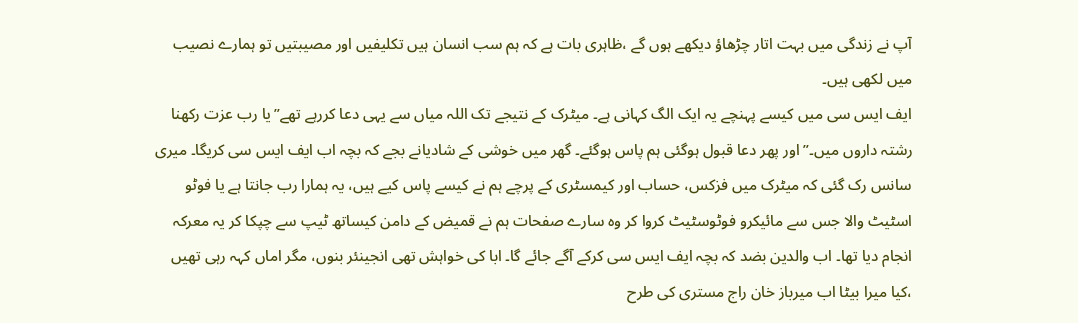آپ نے زندگی میں بہت اتار چڑھاؤ دیکھے ہوں گے ،ظاہری بات ہے کہ ہم سب انسان ہیں تکلیفیں اور مصیبتیں تو ہمارے نصیب میں لکھی ہیں۔
ایف ایس سی میں کیسے پہنچے یہ ایک الگ کہانی ہے۔ میٹرک کے نتیجے تک اللہ میاں سے یہی دعا کررہے تھے”یا رب عزت رکھنا رشتہ داروں میں۔”اور پھر دعا قبول ہوگئی ہم پاس ہوگئے۔ گھر میں خوشی کے شادیانے بجے کہ بچہ اب ایف ایس سی کریگا۔ میری سانس رک گئی کہ میٹرک میں فزکس، حساب اور کیمسٹری کے پرچے ہم نے کیسے پاس کیے ہیں، یہ ہمارا رب جانتا ہے یا فوٹو اسٹیٹ والا جس سے مائیکرو فوٹوسٹیٹ کروا کر وہ سارے صفحات ہم نے قمیض کے دامن کیساتھ ٹیپ سے چپکا کر یہ معرکہ انجام دیا تھا۔ اب والدین بضد کہ بچہ ایف ایس سی کرکے آگے جائے گا۔ ابا کی خواہش تھی انجینئر بنوں، مگر اماں کہہ رہی تھیں ،کیا میرا بیٹا اب میرباز خان راج مستری کی طرح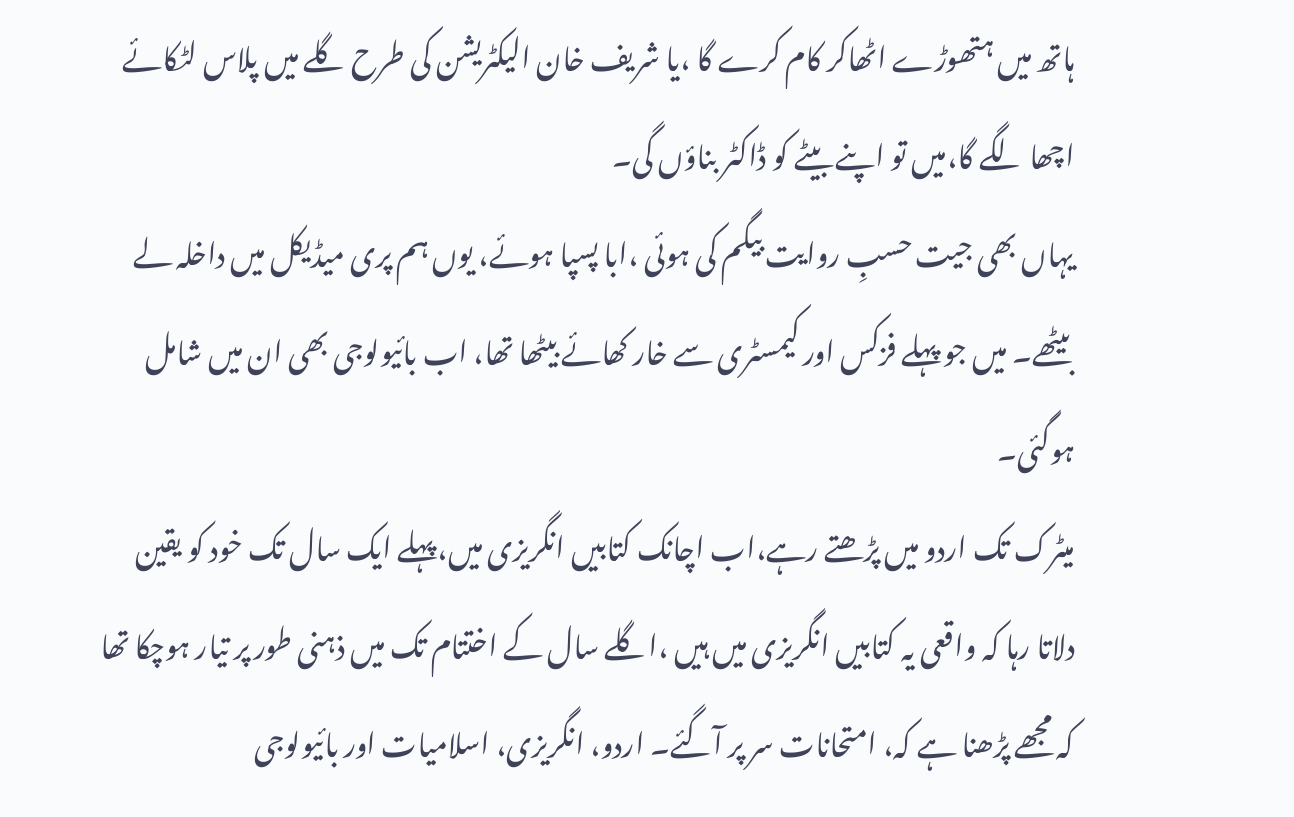ہاتھ میں ہتھوڑے اٹھاکر کام کرے گا ،یا شریف خان الیکٹریشن کی طرح گلے میں پلاس لٹکائے اچھا لگے گا،میں تو اپنے بیٹے کو ڈاکٹر بناؤں گی۔
یہاں بھی جیت حسبِ روایت بیگم کی ہوئی ،ابا پسپا ہوئے، یوں ہم پری میڈیکل میں داخلہ لے بیٹھے۔ میں جو پہلے فزکس اور کیمسٹری سے خار کھائے بیٹھا تھا، اب بائیولوجی بھی ان میں شامل ہوگئی۔
میٹرک تک اردو میں پڑھتے رہے،اب اچانک کتابیں انگریزی میں،پہلے ایک سال تک خود کو یقین دلاتا رہا کہ واقعی یہ کتابیں انگریزی میں ہیں ،اگلے سال کے اختتام تک میں ذہنی طور پر تیار ہوچکا تھا کہ مجھے پڑھنا ہے کہ، امتحانات سر پر آگئے۔ اردو، انگریزی، اسلامیات اور بائیولوجی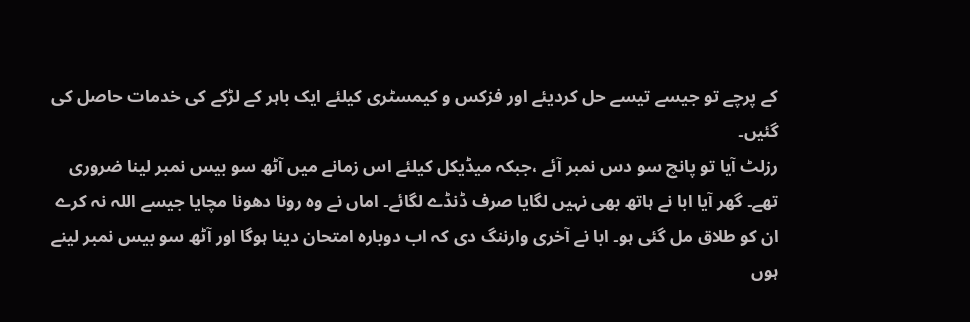کے پرچے تو جیسے تیسے حل کردیئے اور فزکس و کیمسٹری کیلئے ایک باہر کے لڑکے کی خدمات حاصل کی گئیں۔
رزلٹ آیا تو پانچ سو دس نمبر آئے ،جبکہ میڈیکل کیلئے اس زمانے میں آٹھ سو بیس نمبر لینا ضروری تھے۔ گھر آیا ابا نے ہاتھ بھی نہیں لگایا صرف ڈنڈے لگائے۔ اماں نے وہ رونا دھونا مچایا جیسے اللہ نہ کرے ان کو طلاق مل گئی ہو۔ ابا نے آخری وارننگ دی کہ اب دوبارہ امتحان دینا ہوگا اور آٹھ سو بیس نمبر لینے ہوں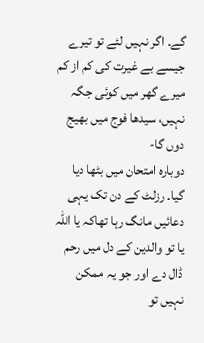گے۔ اگر نہیں لئے تو تیرے جیسے بے غیرت کی کم از کم میرے گھر میں کوئی جگہ نہیں، سیدھا فوج میں بھیج دوں گا-
دوبارہ امتحان میں بٹھا دیا گیا۔ رزلٹ کے دن تک یہی دعائیں مانگ رہا تھاکہ یا اللہ یا تو والدین کے دل میں رحم ڈال دے اور جو یہ ممکن نہیں تو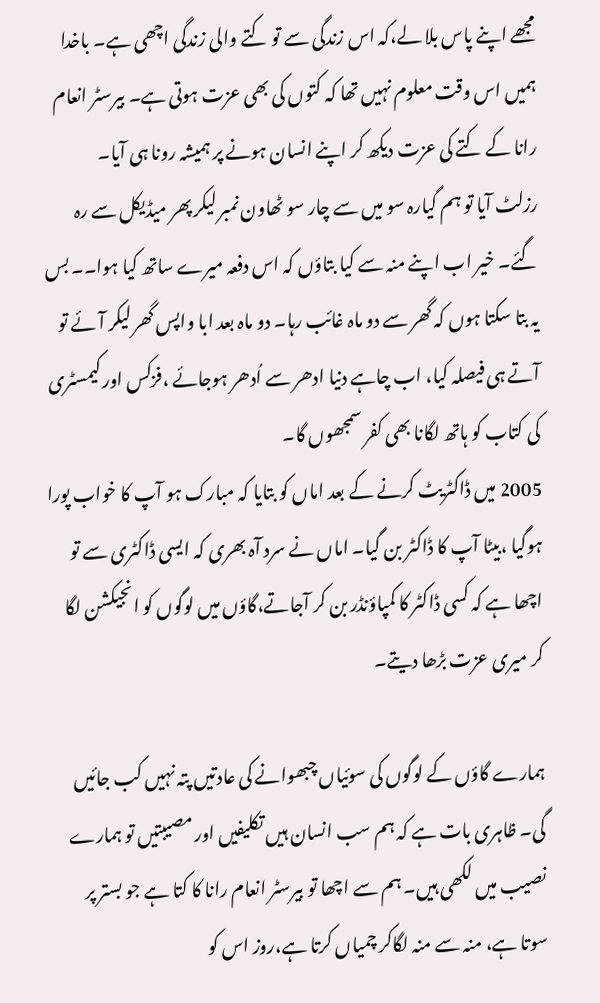مجھے اپنے پاس بلا لے،کہ اس زندگی سے تو کتے والی زندگی اچھی ہے۔ باخدا ہمیں اس وقت معلوم نہیں تھا کہ کتوں کی بھی عزت ہوتی ہے۔ بیرسٹر انعام رانا کے کتے کی عزت دیکھ کر اپنے انسان ہونے پر ہمیشہ رونا ہی آیا۔
رزلٹ آیا تو ہم گیارہ سو میں سے چار سو ٹھاون نمبر لیکر پھر میڈیکل سے رہ گئے۔ خیر اب اپنے منہ سے کیا بتاؤں کہ اس دفعہ میرے ساتھ کیا ہوا۔۔ بس یہ بتا سکتا ہوں کہ گھر سے دو ماہ غائب رہا۔ دو ماہ بعد ابا واپس گھر لیکر آئے تو آتے ہی فیصلہ کیا، اب چاہے دنیا ادھر سے اُدھر ہوجائے ،فزکس اور کیمسٹری کی کتاب کو ہاتھ لگانا بھی کفر سمجھوں گا۔
2005 میں ڈاکٹریٹ کرنے کے بعد اماں کو بتایا کہ مبارک ہو آپ کا خواب پورا ہوگیا ،بیٹا آپ کا ڈاکٹر بن گیا۔ اماں نے سرد آہ بھری کہ ایسی ڈاکٹری سے تو اچھا ہے کہ کسی ڈاکٹر کا کمپاؤنڈر بن کر آجاتے،گاؤں میں لوگوں کو انجیکشن لگا کر میری عزت بڑھا دیتے۔

ہمارے گاؤں کے لوگوں کی سوئیاں چبھوانے کی عادتیں پتہ نہیں کب جائیں گی۔ ظاہری بات ہے کہ ہم سب انسان ہیں تکلیفیں اور مصیبتیں تو ہمارے نصیب میں لکھی ہیں۔ ہم سے اچھا تو بیرسٹر انعام رانا کا کتا ہے جو بستر پر سوتا ہے، منہ سے منہ لگاکر چمیاں کرتا ہے،روز اس کو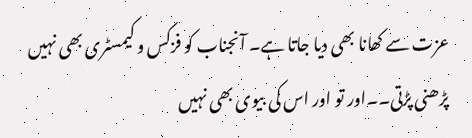عزت سے کھانا بھی دیا جاتا ہے۔ آنجناب کو فزکس و کیمسٹری بھی نہیں پڑھنی پڑتی۔۔اور تو اور اس کی بیوی بھی نہیں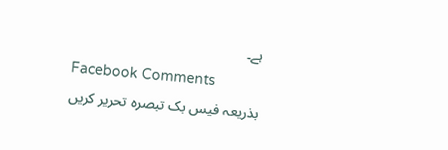ہے۔
Facebook Comments
بذریعہ فیس بک تبصرہ تحریر کریں